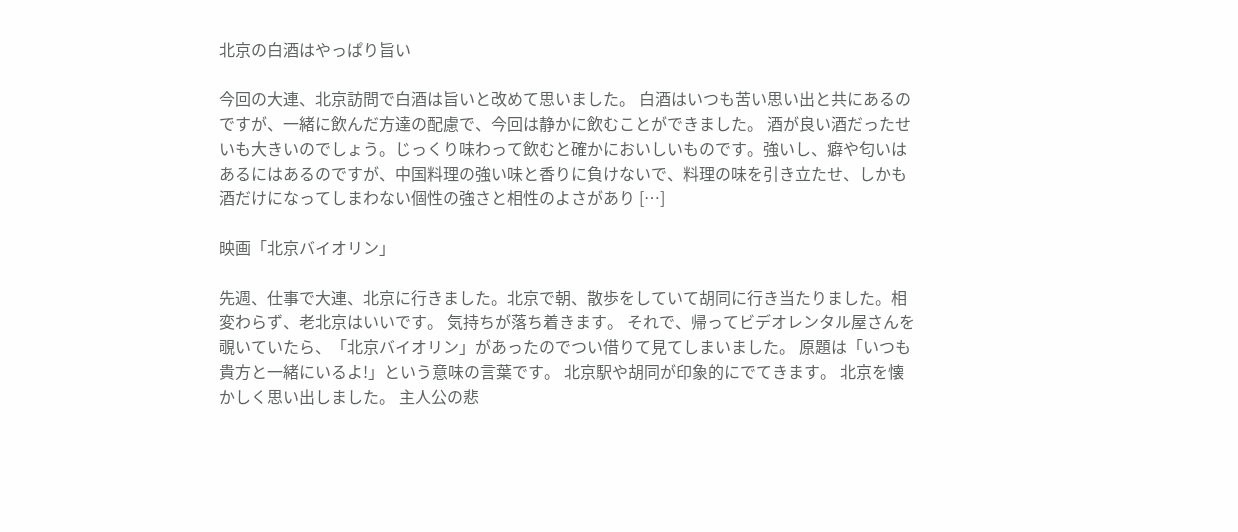北京の白酒はやっぱり旨い

今回の大連、北京訪問で白酒は旨いと改めて思いました。 白酒はいつも苦い思い出と共にあるのですが、一緒に飲んだ方達の配慮で、今回は静かに飲むことができました。 酒が良い酒だったせいも大きいのでしょう。じっくり味わって飲むと確かにおいしいものです。強いし、癖や匂いはあるにはあるのですが、中国料理の強い味と香りに負けないで、料理の味を引き立たせ、しかも酒だけになってしまわない個性の強さと相性のよさがあり […]

映画「北京バイオリン」

先週、仕事で大連、北京に行きました。北京で朝、散歩をしていて胡同に行き当たりました。相変わらず、老北京はいいです。 気持ちが落ち着きます。 それで、帰ってビデオレンタル屋さんを覗いていたら、「北京バイオリン」があったのでつい借りて見てしまいました。 原題は「いつも貴方と一緒にいるよ!」という意味の言葉です。 北京駅や胡同が印象的にでてきます。 北京を懐かしく思い出しました。 主人公の悲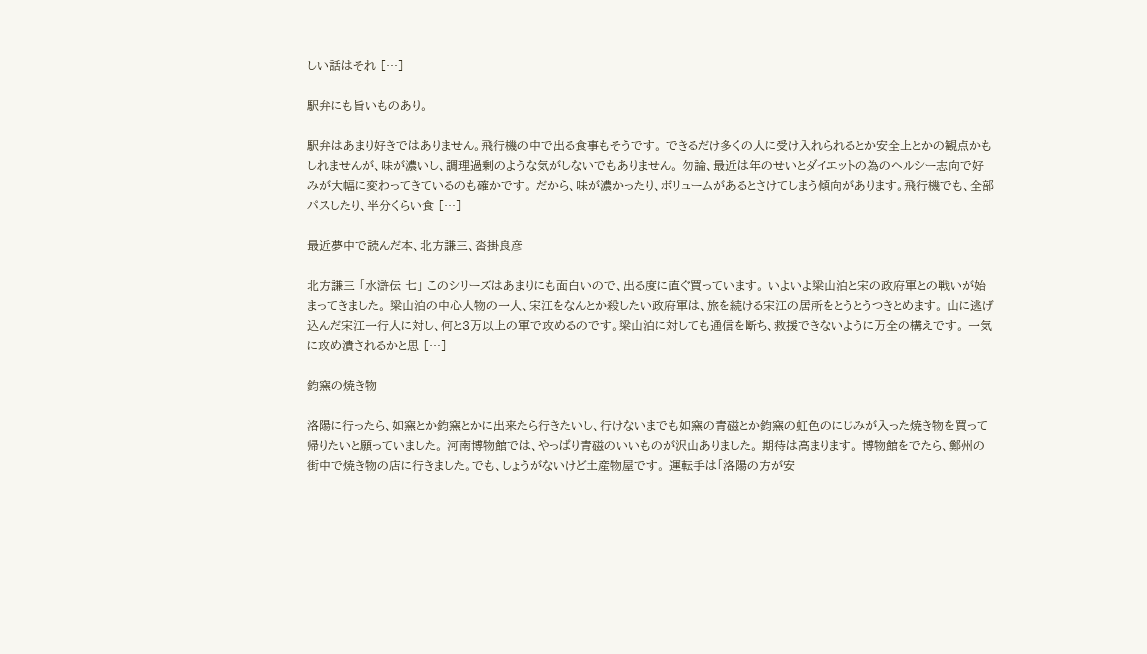しい話はそれ […]

駅弁にも旨いものあり。

駅弁はあまり好きではありません。飛行機の中で出る食事もそうです。 できるだけ多くの人に受け入れられるとか安全上とかの観点かもしれませんが、味が濃いし、調理過剰のような気がしないでもありません。 勿論、最近は年のせいとダイエットの為のヘルシー志向で好みが大幅に変わってきているのも確かです。 だから、味が濃かったり、ボリュームがあるとさけてしまう傾向があります。飛行機でも、全部パスしたり、半分くらい食 […]

最近夢中で読んだ本、北方謙三、沓掛良彦

北方謙三 「水滸伝 七」 このシリーズはあまりにも面白いので、出る度に直ぐ買っています。 いよいよ梁山泊と宋の政府軍との戦いが始まってきました。 梁山泊の中心人物の一人、宋江をなんとか殺したい政府軍は、旅を続ける宋江の居所をとうとうつきとめます。 山に逃げ込んだ宋江一行人に対し、何と3万以上の軍で攻めるのです。梁山泊に対しても通信を断ち、救援できないように万全の構えです。 一気に攻め潰されるかと思 […]

鈞窯の焼き物

洛陽に行ったら、如窯とか鈞窯とかに出来たら行きたいし、行けないまでも如窯の青磁とか鈞窯の虹色のにじみが入った焼き物を買って帰りたいと願っていました。 河南博物館では、やっぱり青磁のいいものが沢山ありました。 期待は高まります。 博物館をでたら、鄭州の街中で焼き物の店に行きました。でも、しょうがないけど土産物屋です。 運転手は「洛陽の方が安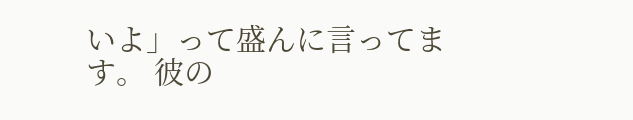いよ」って盛んに言ってます。 彼の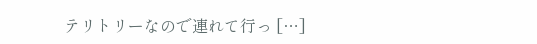テリトリーなので連れて行っ […]